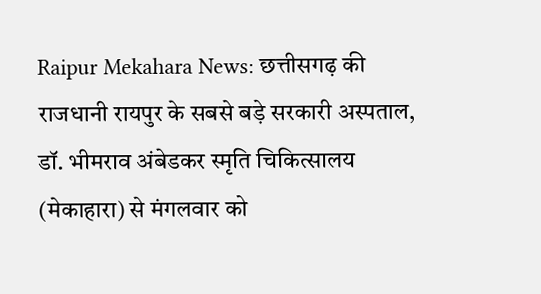Raipur Mekahara News: छत्तीसगढ़ की राजधानी रायपुर के सबसे बड़े सरकारी अस्पताल, डॉ. भीमराव अंबेडकर स्मृति चिकित्सालय (मेकाहारा) से मंगलवार को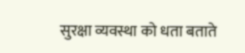सुरक्षा व्यवस्था को धता बताते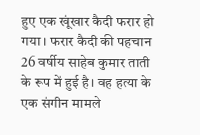हुए एक खूंखार कैदी फरार हो गया। फरार कैदी की पहचान 26 वर्षीय साहेब कुमार ताती के रूप में हुई है। वह हत्या के एक संगीन मामले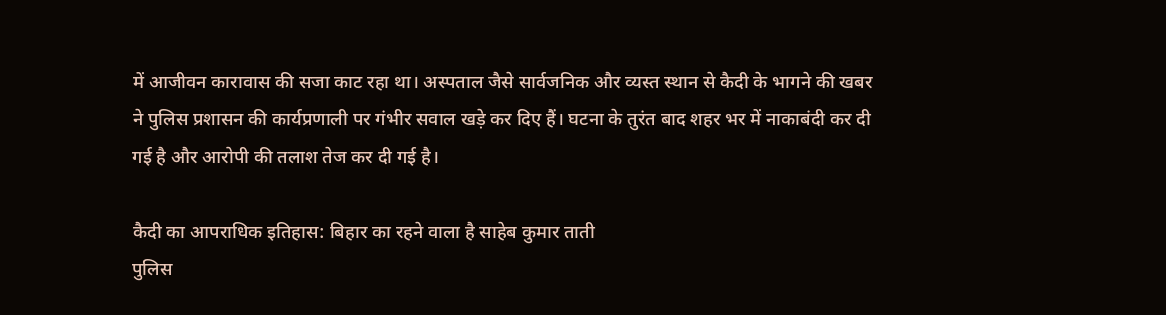में आजीवन कारावास की सजा काट रहा था। अस्पताल जैसे सार्वजनिक और व्यस्त स्थान से कैदी के भागने की खबर ने पुलिस प्रशासन की कार्यप्रणाली पर गंभीर सवाल खड़े कर दिए हैं। घटना के तुरंत बाद शहर भर में नाकाबंदी कर दी गई है और आरोपी की तलाश तेज कर दी गई है।

कैदी का आपराधिक इतिहास: बिहार का रहने वाला है साहेब कुमार ताती
पुलिस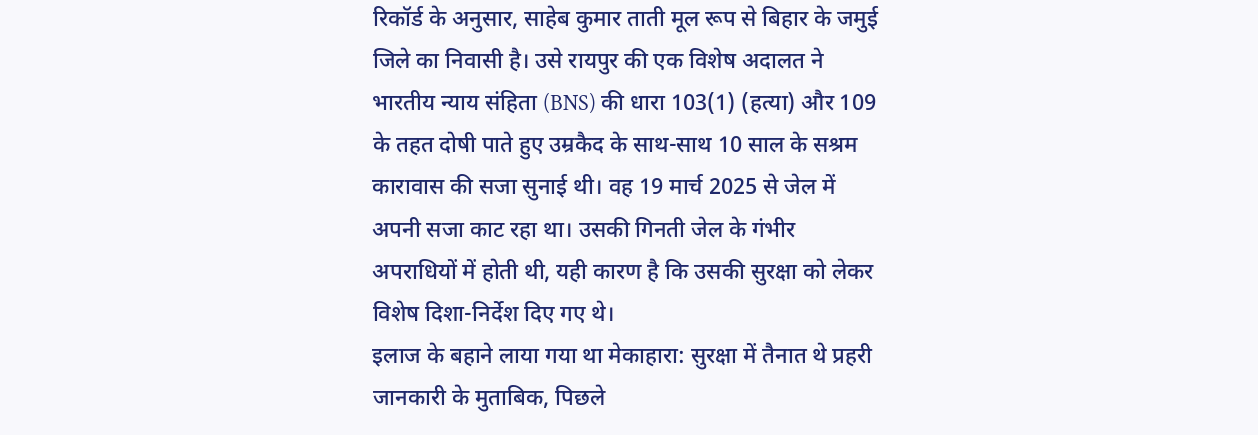रिकॉर्ड के अनुसार, साहेब कुमार ताती मूल रूप से बिहार के जमुई जिले का निवासी है। उसे रायपुर की एक विशेष अदालत ने भारतीय न्याय संहिता (BNS) की धारा 103(1) (हत्या) और 109 के तहत दोषी पाते हुए उम्रकैद के साथ-साथ 10 साल के सश्रम कारावास की सजा सुनाई थी। वह 19 मार्च 2025 से जेल में अपनी सजा काट रहा था। उसकी गिनती जेल के गंभीर अपराधियों में होती थी, यही कारण है कि उसकी सुरक्षा को लेकर विशेष दिशा-निर्देश दिए गए थे।
इलाज के बहाने लाया गया था मेकाहारा: सुरक्षा में तैनात थे प्रहरी
जानकारी के मुताबिक, पिछले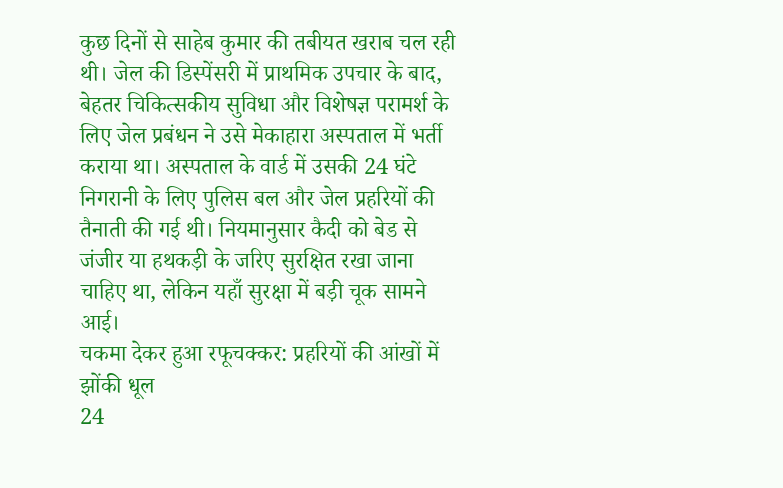कुछ दिनों से साहेब कुमार की तबीयत खराब चल रही थी। जेल की डिस्पेंसरी में प्राथमिक उपचार के बाद, बेहतर चिकित्सकीय सुविधा और विशेषज्ञ परामर्श के लिए जेल प्रबंधन ने उसे मेकाहारा अस्पताल में भर्ती कराया था। अस्पताल के वार्ड में उसकी 24 घंटे निगरानी के लिए पुलिस बल और जेल प्रहरियों की तैनाती की गई थी। नियमानुसार कैदी को बेड से जंजीर या हथकड़ी के जरिए सुरक्षित रखा जाना चाहिए था, लेकिन यहाँ सुरक्षा में बड़ी चूक सामने आई।
चकमा देकर हुआ रफूचक्कर: प्रहरियों की आंखों में झोंकी धूल
24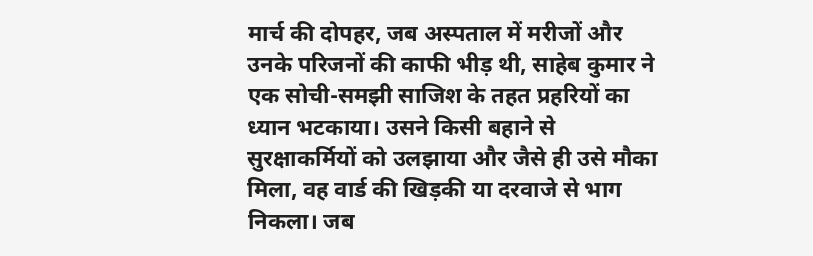मार्च की दोपहर, जब अस्पताल में मरीजों और उनके परिजनों की काफी भीड़ थी, साहेब कुमार ने एक सोची-समझी साजिश के तहत प्रहरियों का ध्यान भटकाया। उसने किसी बहाने से सुरक्षाकर्मियों को उलझाया और जैसे ही उसे मौका मिला, वह वार्ड की खिड़की या दरवाजे से भाग निकला। जब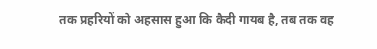तक प्रहरियों को अहसास हुआ कि कैदी गायब है, तब तक वह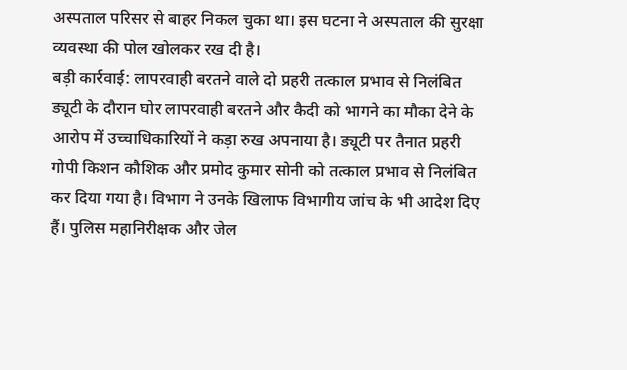अस्पताल परिसर से बाहर निकल चुका था। इस घटना ने अस्पताल की सुरक्षा व्यवस्था की पोल खोलकर रख दी है।
बड़ी कार्रवाई: लापरवाही बरतने वाले दो प्रहरी तत्काल प्रभाव से निलंबित
ड्यूटी के दौरान घोर लापरवाही बरतने और कैदी को भागने का मौका देने के आरोप में उच्चाधिकारियों ने कड़ा रुख अपनाया है। ड्यूटी पर तैनात प्रहरी गोपी किशन कौशिक और प्रमोद कुमार सोनी को तत्काल प्रभाव से निलंबित कर दिया गया है। विभाग ने उनके खिलाफ विभागीय जांच के भी आदेश दिए हैं। पुलिस महानिरीक्षक और जेल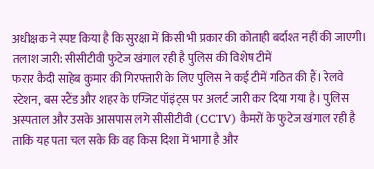अधीक्षक ने स्पष्ट किया है कि सुरक्षा में किसी भी प्रकार की कोताही बर्दाश्त नहीं की जाएगी।
तलाश जारी: सीसीटीवी फुटेज खंगाल रही है पुलिस की विशेष टीमें
फरार कैदी साहेब कुमार की गिरफ्तारी के लिए पुलिस ने कई टीमें गठित की हैं। रेलवे स्टेशन, बस स्टैंड और शहर के एग्जिट पॉइंट्स पर अलर्ट जारी कर दिया गया है। पुलिस अस्पताल और उसके आसपास लगे सीसीटीवी (CCTV) कैमरों के फुटेज खंगाल रही है ताकि यह पता चल सके कि वह किस दिशा में भागा है और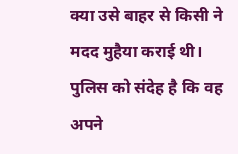क्या उसे बाहर से किसी ने मदद मुहैया कराई थी। पुलिस को संदेह है कि वह अपने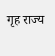गृह राज्य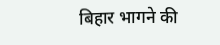बिहार भागने की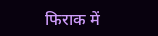फिराक में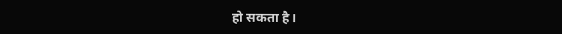हो सकता है।